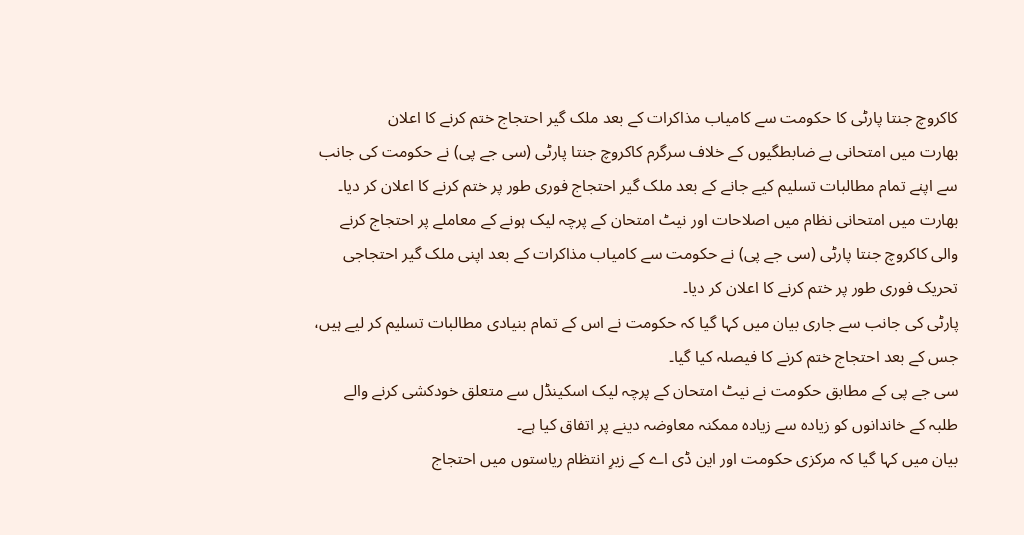کاکروچ جنتا پارٹی کا حکومت سے کامیاب مذاکرات کے بعد ملک گیر احتجاج ختم کرنے کا اعلان
بھارت میں امتحانی بے ضابطگیوں کے خلاف سرگرم کاکروچ جنتا پارٹی (سی جے پی) نے حکومت کی جانب سے اپنے تمام مطالبات تسلیم کیے جانے کے بعد ملک گیر احتجاج فوری طور پر ختم کرنے کا اعلان کر دیا۔
بھارت میں امتحانی نظام میں اصلاحات اور نیٹ امتحان کے پرچہ لیک ہونے کے معاملے پر احتجاج کرنے والی کاکروچ جنتا پارٹی (سی جے پی) نے حکومت سے کامیاب مذاکرات کے بعد اپنی ملک گیر احتجاجی تحریک فوری طور پر ختم کرنے کا اعلان کر دیا۔
پارٹی کی جانب سے جاری بیان میں کہا گیا کہ حکومت نے اس کے تمام بنیادی مطالبات تسلیم کر لیے ہیں، جس کے بعد احتجاج ختم کرنے کا فیصلہ کیا گیا۔
سی جے پی کے مطابق حکومت نے نیٹ امتحان کے پرچہ لیک اسکینڈل سے متعلق خودکشی کرنے والے طلبہ کے خاندانوں کو زیادہ سے زیادہ ممکنہ معاوضہ دینے پر اتفاق کیا ہے۔
بیان میں کہا گیا کہ مرکزی حکومت اور این ڈی اے کے زیرِ انتظام ریاستوں میں احتجاج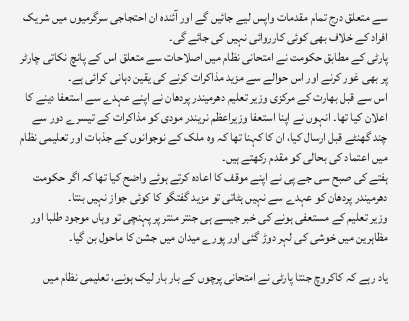سے متعلق درج تمام مقدمات واپس لیے جائیں گے اور آئندہ ان احتجاجی سرگرمیوں میں شریک افراد کے خلاف بھی کوئی کارروائی نہیں کی جائے گی۔
پارٹی کے مطابق حکومت نے امتحانی نظام میں اصلاحات سے متعلق اس کے پانچ نکاتی چارٹر پر بھی غور کرنے اور اس حوالے سے مزید مذاکرات کرنے کی یقین دہانی کرائی ہے۔
اس سے قبل بھارت کے مرکزی وزیر تعلیم دھرمیندر پردھان نے اپنے عہدے سے استعفا دینے کا اعلان کیا تھا۔ انہوں نے اپنا استعفا وزیراعظم نریندر مودی کو مذاکرات کے تیسرے دور سے چند گھنٹے قبل ارسال کیا، ان کا کہنا تھا کہ وہ ملک کے نوجوانوں کے جذبات اور تعلیمی نظام میں اعتماد کی بحالی کو مقدم رکھتے ہیں۔
ہفتے کی صبح سی جے پی نے اپنے موقف کا اعادہ کرتے ہوئے واضح کیا تھا کہ اگر حکومت دھرمیندر پردھان کو عہدے سے نہیں ہٹاتی تو مزید گفتگو کا کوئی جواز نہیں بنتا۔
وزیر تعلیم کے مستعفی ہونے کی خبر جیسے ہی جنتر منتر پر پہنچی تو وہاں موجود طلبا اور مظاہرین میں خوشی کی لہر دوڑ گئی اور پورے میدان میں جشن کا ماحول بن گیا۔

یاد رہے کہ کاکروچ جنتا پارٹی نے امتحانی پرچوں کے بار بار لیک ہونے، تعلیمی نظام میں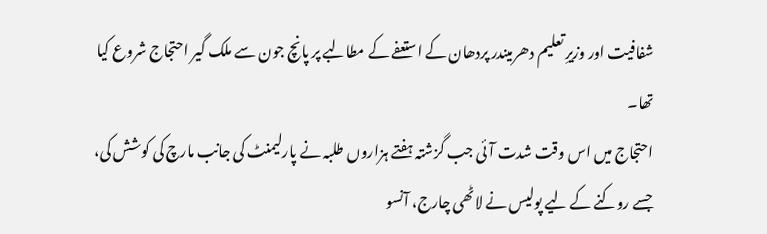شفافیت اور وزیرِ تعلیم دھرمیندر پردھان کے استعفے کے مطالبے پر پانچ جون سے ملک گیر احتجاج شروع کیا تھا۔
احتجاج میں اس وقت شدت آئی جب گزشتہ ہفتے ہزاروں طلبہ نے پارلیمنٹ کی جانب مارچ کی کوشش کی، جسے روکنے کے لیے پولیس نے لاٹھی چارج، آنسو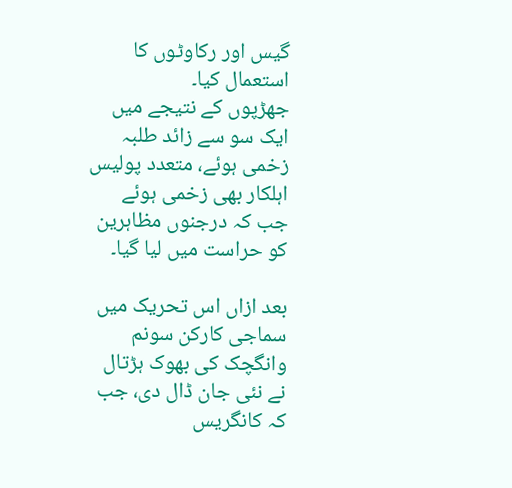گیس اور رکاوٹوں کا استعمال کیا۔
جھڑپوں کے نتیجے میں ایک سو سے زائد طلبہ زخمی ہوئے، متعدد پولیس اہلکار بھی زخمی ہوئے جب کہ درجنوں مظاہرین کو حراست میں لیا گیا۔

بعد ازاں اس تحریک میں سماجی کارکن سونم وانگچک کی بھوک ہڑتال نے نئی جان ڈال دی، جب کہ کانگریس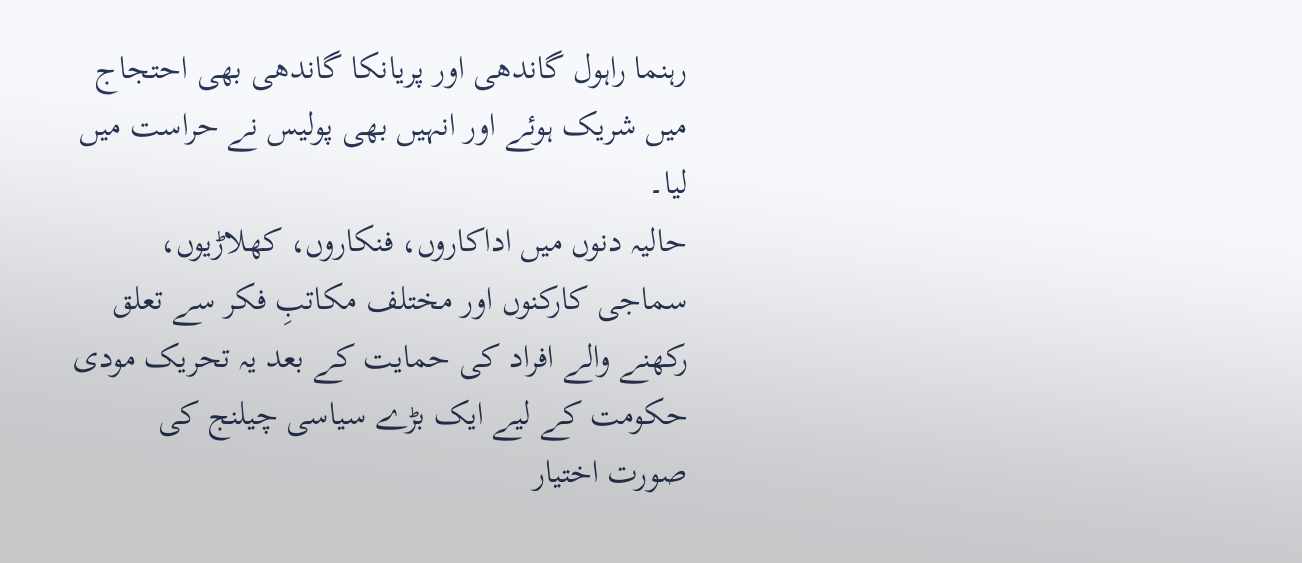رہنما راہول گاندھی اور پریانکا گاندھی بھی احتجاج میں شریک ہوئے اور انہیں بھی پولیس نے حراست میں لیا۔
حالیہ دنوں میں اداکاروں، فنکاروں، کھلاڑیوں، سماجی کارکنوں اور مختلف مکاتبِ فکر سے تعلق رکھنے والے افراد کی حمایت کے بعد یہ تحریک مودی حکومت کے لیے ایک بڑے سیاسی چیلنج کی صورت اختیار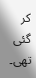کر گئی تھی۔